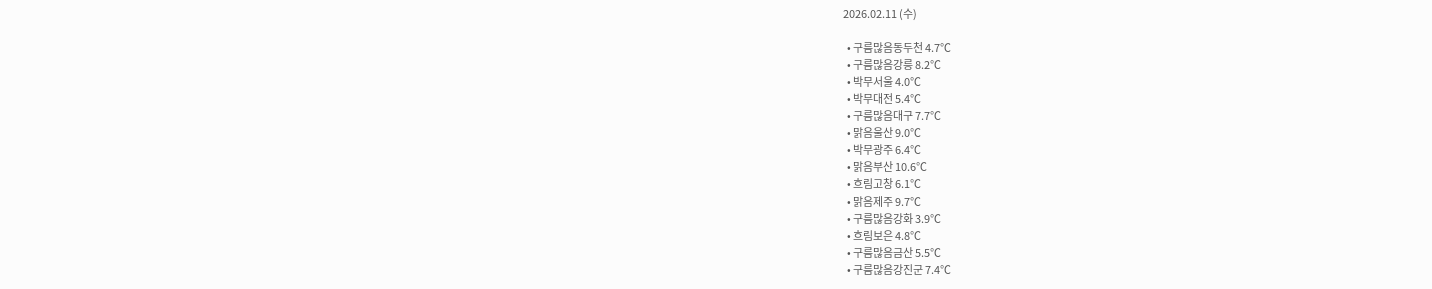2026.02.11 (수)

  • 구름많음동두천 4.7℃
  • 구름많음강릉 8.2℃
  • 박무서울 4.0℃
  • 박무대전 5.4℃
  • 구름많음대구 7.7℃
  • 맑음울산 9.0℃
  • 박무광주 6.4℃
  • 맑음부산 10.6℃
  • 흐림고창 6.1℃
  • 맑음제주 9.7℃
  • 구름많음강화 3.9℃
  • 흐림보은 4.8℃
  • 구름많음금산 5.5℃
  • 구름많음강진군 7.4℃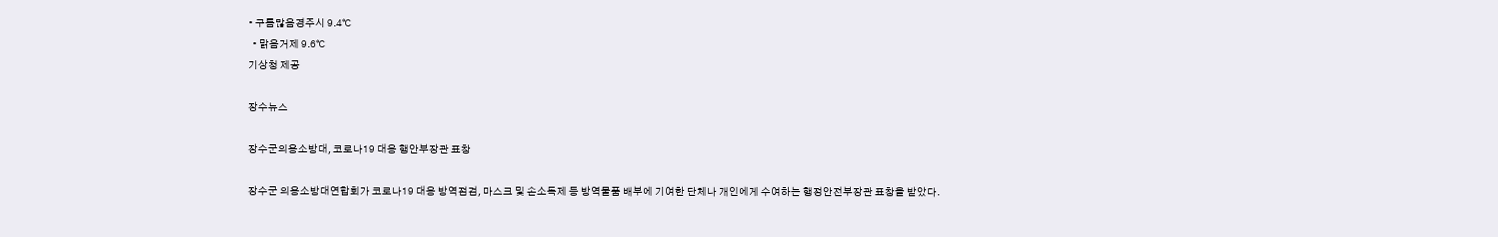• 구름많음경주시 9.4℃
  • 맑음거제 9.6℃
기상청 제공

장수뉴스

장수군의용소방대, 코로나19 대응 행안부장관 표창

장수군 의용소방대연합회가 코로나19 대응 방역점검, 마스크 및 손소독제 등 방역물품 배부에 기여한 단체나 개인에게 수여하는 행정안전부장관 표창을 받았다.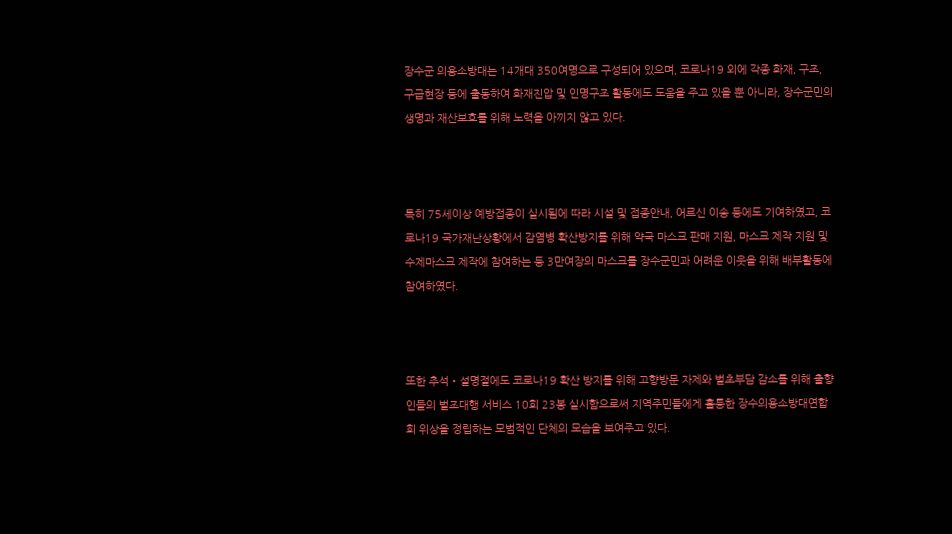장수군 의용소방대는 14개대 350여명으로 구성되어 있으며, 코로나19 외에 각종 화재, 구조, 구급현장 등에 출동하여 화재진압 및 인명구조 활동에도 도움을 주고 있을 뿐 아니라, 장수군민의 생명과 재산보호를 위해 노력을 아끼지 않고 있다.



특히 75세이상 예방접종이 실시됨에 따라 시설 및 접종안내, 어르신 이송 등에도 기여하였고, 코로나19 국가재난상황에서 감염병 확산방지를 위해 약국 마스크 판매 지원, 마스크 제작 지원 및 수제마스크 제작에 참여하는 등 3만여장의 마스크를 장수군민과 어려운 이웃을 위해 배부활동에 참여하였다.



또한 추석・설명절에도 코로나19 확산 방지를 위해 고향방문 자제와 벌초부담 감소를 위해 출향인들의 벌조대행 서비스 10회 23봉 실시함으로써 지역주민들에게 훌륭한 장수의용소방대연합회 위상을 정립하는 모범적인 단체의 모습을 보여주고 있다.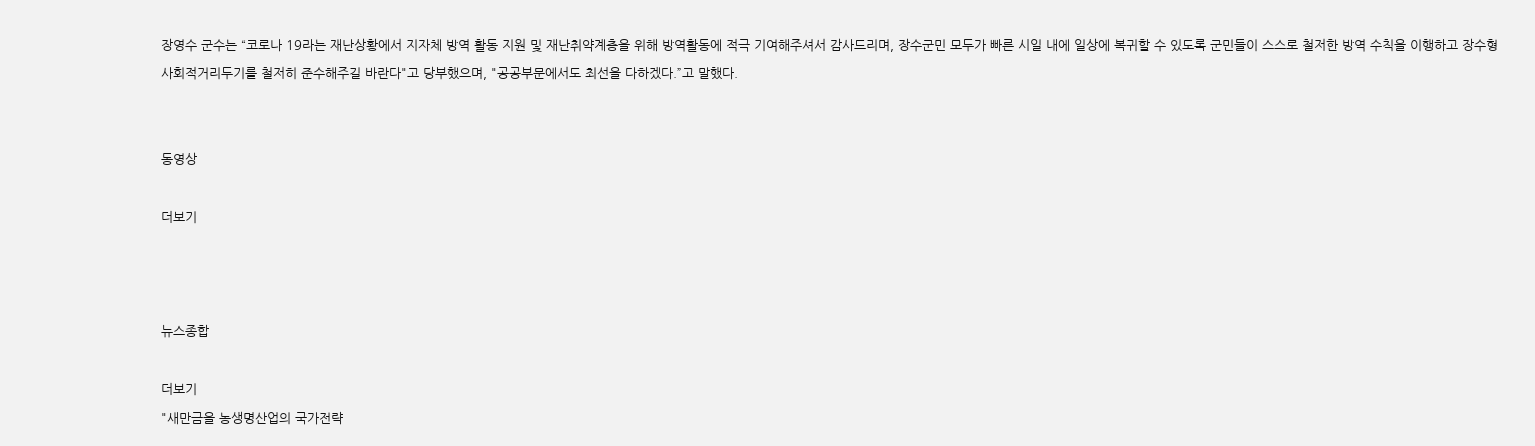장영수 군수는 “코로나 19라는 재난상황에서 지자체 방역 활동 지원 및 재난취약계층을 위해 방역활동에 적극 기여해주셔서 감사드리며, 장수군민 모두가 빠른 시일 내에 일상에 복귀할 수 있도록 군민들이 스스로 철저한 방역 수칙을 이행하고 장수형 사회적거리두기를 철저히 준수해주길 바란다"고 당부했으며, "공공부문에서도 최선을 다하겠다.”고 말했다.


동영상

더보기



뉴스종합

더보기
"새만금을 농생명산업의 국가전략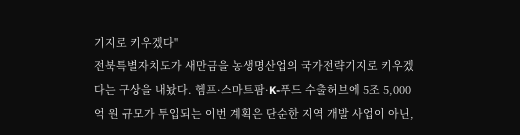기지로 키우겠다"
전북특별자치도가 새만금을 농생명산업의 국가전략기지로 키우겠다는 구상을 내놨다. 헴프·스마트팜·K-푸드 수출허브에 5조 5,000억 원 규모가 투입되는 이번 계획은 단순한 지역 개발 사업이 아닌,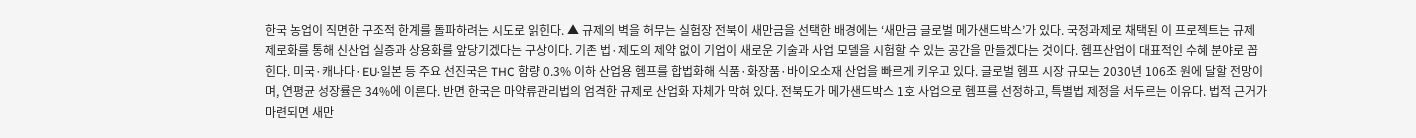한국 농업이 직면한 구조적 한계를 돌파하려는 시도로 읽힌다. ▲ 규제의 벽을 허무는 실험장 전북이 새만금을 선택한 배경에는 ‘새만금 글로벌 메가샌드박스’가 있다. 국정과제로 채택된 이 프로젝트는 규제 제로화를 통해 신산업 실증과 상용화를 앞당기겠다는 구상이다. 기존 법·제도의 제약 없이 기업이 새로운 기술과 사업 모델을 시험할 수 있는 공간을 만들겠다는 것이다. 헴프산업이 대표적인 수혜 분야로 꼽힌다. 미국·캐나다·EU·일본 등 주요 선진국은 THC 함량 0.3% 이하 산업용 헴프를 합법화해 식품·화장품·바이오소재 산업을 빠르게 키우고 있다. 글로벌 헴프 시장 규모는 2030년 106조 원에 달할 전망이며, 연평균 성장률은 34%에 이른다. 반면 한국은 마약류관리법의 엄격한 규제로 산업화 자체가 막혀 있다. 전북도가 메가샌드박스 1호 사업으로 헴프를 선정하고, 특별법 제정을 서두르는 이유다. 법적 근거가 마련되면 새만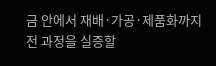금 안에서 재배·가공·제품화까지 전 과정을 실증할